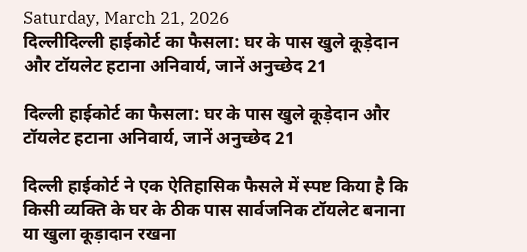Saturday, March 21, 2026
दिल्लीदिल्ली हाईकोर्ट का फैसला: घर के पास खुले कूड़ेदान और टॉयलेट हटाना अनिवार्य, जानें अनुच्छेद 21

दिल्ली हाईकोर्ट का फैसला: घर के पास खुले कूड़ेदान और टॉयलेट हटाना अनिवार्य, जानें अनुच्छेद 21

दिल्ली हाईकोर्ट ने एक ऐतिहासिक फैसले में स्पष्ट किया है कि किसी व्यक्ति के घर के ठीक पास सार्वजनिक टॉयलेट बनाना या खुला कूड़ादान रखना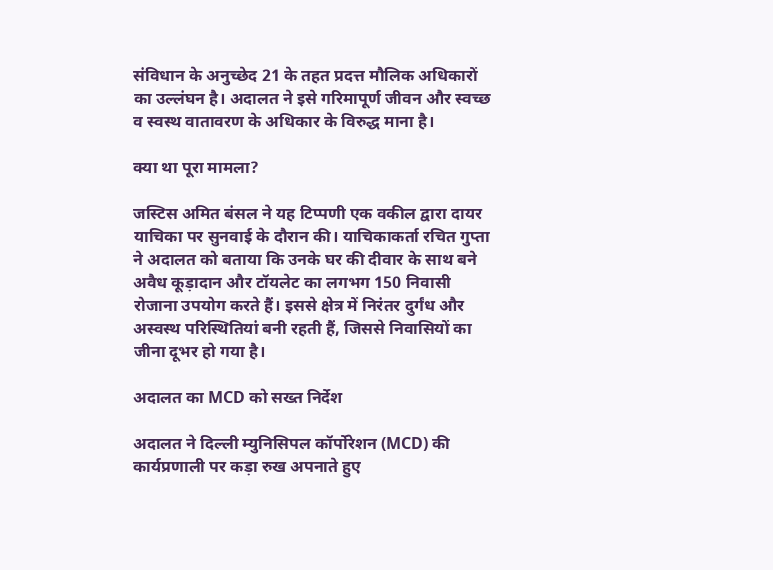संविधान के अनुच्छेद 21 के तहत प्रदत्त मौलिक अधिकारों का उल्लंघन है। अदालत ने इसे गरिमापूर्ण जीवन और स्वच्छ व स्वस्थ वातावरण के अधिकार के विरुद्ध माना है।

क्या था पूरा मामला?

जस्टिस अमित बंसल ने यह टिप्पणी एक वकील द्वारा दायर याचिका पर सुनवाई के दौरान की। याचिकाकर्ता रचित गुप्ता ने अदालत को बताया कि उनके घर की दीवार के साथ बने अवैध कूड़ादान और टॉयलेट का लगभग 150 निवासी रोजाना उपयोग करते हैं। इससे क्षेत्र में निरंतर दुर्गंध और अस्वस्थ परिस्थितियां बनी रहती हैं, जिससे निवासियों का जीना दूभर हो गया है।

अदालत का MCD को सख्त निर्देश

अदालत ने दिल्ली म्युनिसिपल कॉर्पोरेशन (MCD) की कार्यप्रणाली पर कड़ा रुख अपनाते हुए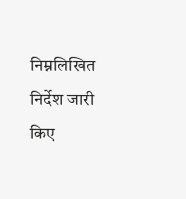निम्नलिखित निर्देश जारी किए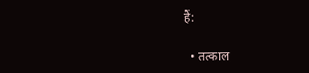हैं:

  • तत्काल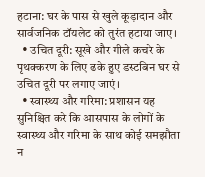हटाना: घर के पास से खुले कूड़ादान और सार्वजनिक टॉयलेट को तुरंत हटाया जाए।
  • उचित दूरी: सूखे और गीले कचरे के पृथक्करण के लिए ढके हुए डस्टबिन घर से उचित दूरी पर लगाए जाएं।
  • स्वास्थ्य और गरिमा: प्रशासन यह सुनिश्चित करे कि आसपास के लोगों के स्वास्थ्य और गरिमा के साथ कोई समझौता न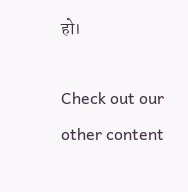हो।

Check out our other content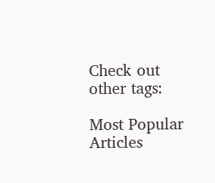Check out other tags:

Most Popular Articles